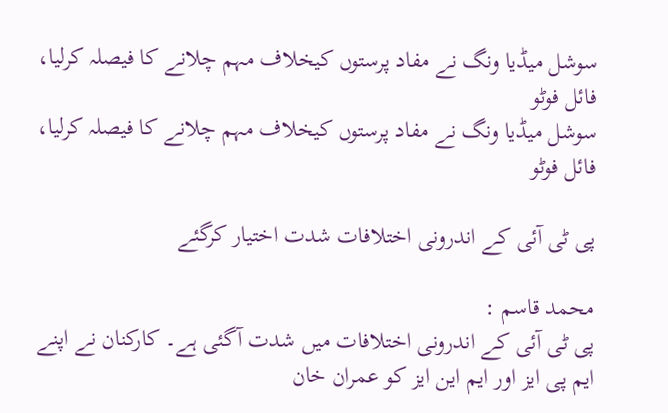سوشل میڈیا ونگ نے مفاد پرستوں کیخلاف مہم چلانے کا فیصلہ کرلیا، فائل فوٹو
سوشل میڈیا ونگ نے مفاد پرستوں کیخلاف مہم چلانے کا فیصلہ کرلیا، فائل فوٹو

پی ٹی آئی کے اندرونی اختلافات شدت اختیار کرگئے

محمد قاسم :
پی ٹی آئی کے اندرونی اختلافات میں شدت آگئی ہے۔ کارکنان نے اپنے ایم پی ایز اور ایم این ایز کو عمران خان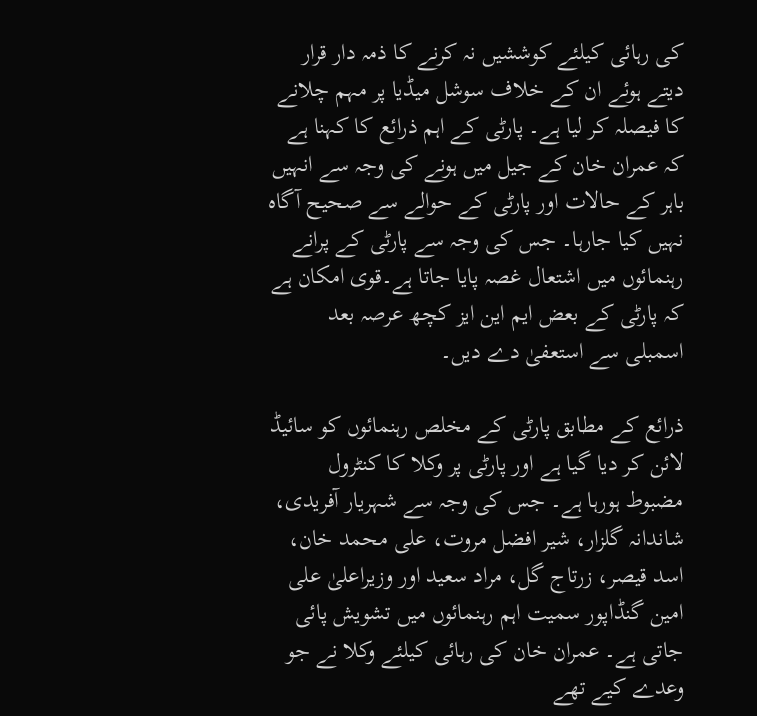کی رہائی کیلئے کوششیں نہ کرنے کا ذمہ دار قرار دیتے ہوئے ان کے خلاف سوشل میڈیا پر مہم چلانے کا فیصلہ کر لیا ہے۔ پارٹی کے اہم ذرائع کا کہنا ہے کہ عمران خان کے جیل میں ہونے کی وجہ سے انہیں باہر کے حالات اور پارٹی کے حوالے سے صحیح آگاہ نہیں کیا جارہا۔ جس کی وجہ سے پارٹی کے پرانے رہنمائوں میں اشتعال غصہ پایا جاتا ہے۔قوی امکان ہے کہ پارٹی کے بعض ایم این ایز کچھ عرصہ بعد اسمبلی سے استعفیٰ دے دیں۔

ذرائع کے مطابق پارٹی کے مخلص رہنمائوں کو سائیڈ لائن کر دیا گیا ہے اور پارٹی پر وکلا کا کنٹرول مضبوط ہورہا ہے۔ جس کی وجہ سے شہریار آفریدی، شاندانہ گلزار، شیر افضل مروت، علی محمد خان، اسد قیصر، زرتاج گل، مراد سعید اور وزیراعلیٰ علی امین گنڈاپور سمیت اہم رہنمائوں میں تشویش پائی جاتی ہے۔ عمران خان کی رہائی کیلئے وکلا نے جو وعدے کیے تھے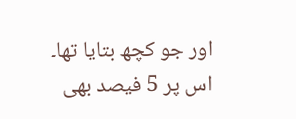اور جو کچھ بتایا تھا۔ اس پر 5 فیصد بھی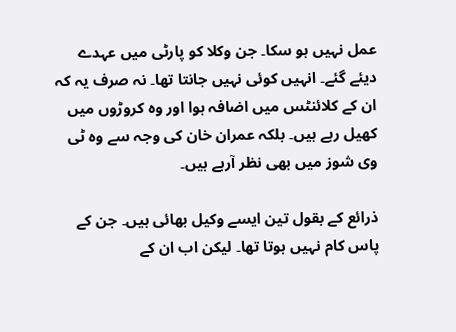عمل نہیں ہو سکا۔ جن وکلا کو پارٹی میں عہدے دیئے گئے۔ انہیں کوئی نہیں جانتا تھا۔ نہ صرف یہ کہ ان کے کلائنٹس میں اضافہ ہوا اور وہ کروڑوں میں کھیل رہے ہیں۔ بلکہ عمران خان کی وجہ سے وہ ٹی وی شوز میں بھی نظر آرہے ہیں۔

ذرائع کے بقول تین ایسے وکیل بھائی ہیں۔ جن کے پاس کام نہیں ہوتا تھا۔ لیکن اب ان کے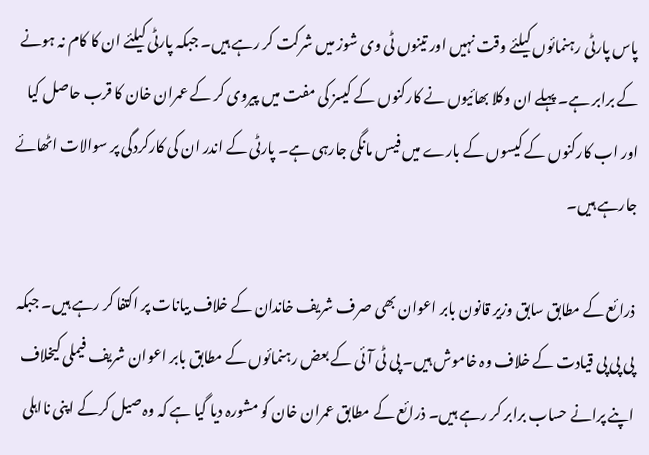پاس پارٹی رہنمائوں کیلئے وقت نہیں اور تینوں ٹی وی شوز میں شرکت کر رہے ہیں۔ جبکہ پارٹی کیلئے ان کا کام نہ ہونے کے برابر ہے۔ پہلے ان وکلا بھائیوں نے کارکنوں کے کیسز کی مفت میں پیروی کر کے عمران خان کا قرب حاصل کیا اور اب کارکنوں کے کیسوں کے بارے میں فیس مانگی جارہی ہے۔ پارٹی کے اندر ان کی کارکردگی پر سوالات اٹھائے جارہے ہیں۔

ذرائع کے مطابق سابق وزیر قانون بابر اعوان بھی صرف شریف خاندان کے خلاف بیانات پر اکتفا کر رہے ہیں۔ جبکہ پی پی پی قیادت کے خلاف وہ خاموش ہیں۔ پی ٹی آئی کے بعض رہنمائوں کے مطابق بابر اعوان شریف فیملی کیخلاف اپنے پرانے حساب برابر کر رہے ہیں۔ ذرائع کے مطابق عمران خان کو مشورہ دیا گیا ہے کہ وہ صیل کرکے اپنی نااہلی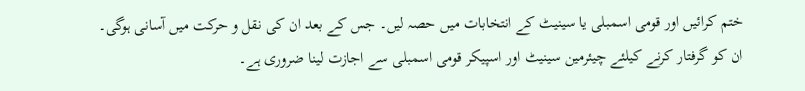ختم کرائیں اور قومی اسمبلی یا سینیٹ کے انتخابات میں حصہ لیں۔ جس کے بعد ان کی نقل و حرکت میں آسانی ہوگی۔ ان کو گرفتار کرنے کیلئے چیئرمین سینیٹ اور اسپیکر قومی اسمبلی سے اجازت لینا ضروری ہے۔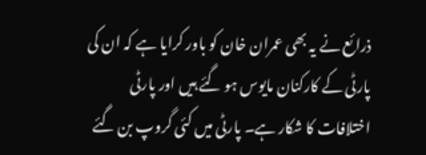ذرائع نے یہ بھی عمران خان کو باور کرایا ہے کہ ان کی پارٹی کے کارکنان مایوس ہو گئے ہیں اور پارٹی اختلافات کا شکار ہے۔ پارٹی میں کئی گروپ بن گئے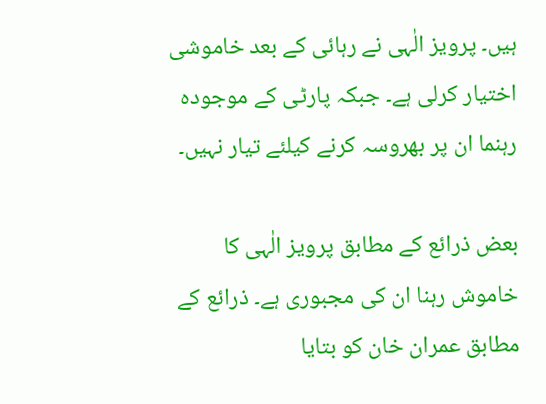ہیں۔ پرویز الٰہی نے رہائی کے بعد خاموشی اختیار کرلی ہے۔ جبکہ پارٹی کے موجودہ رہنما ان پر بھروسہ کرنے کیلئے تیار نہیں۔

بعض ذرائع کے مطابق پرویز الٰہی کا خاموش رہنا ان کی مجبوری ہے۔ ذرائع کے مطابق عمران خان کو بتایا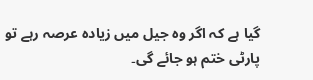گیا ہے کہ اگر وہ جیل میں زیادہ عرصہ رہے تو پارٹی ختم ہو جائے گی۔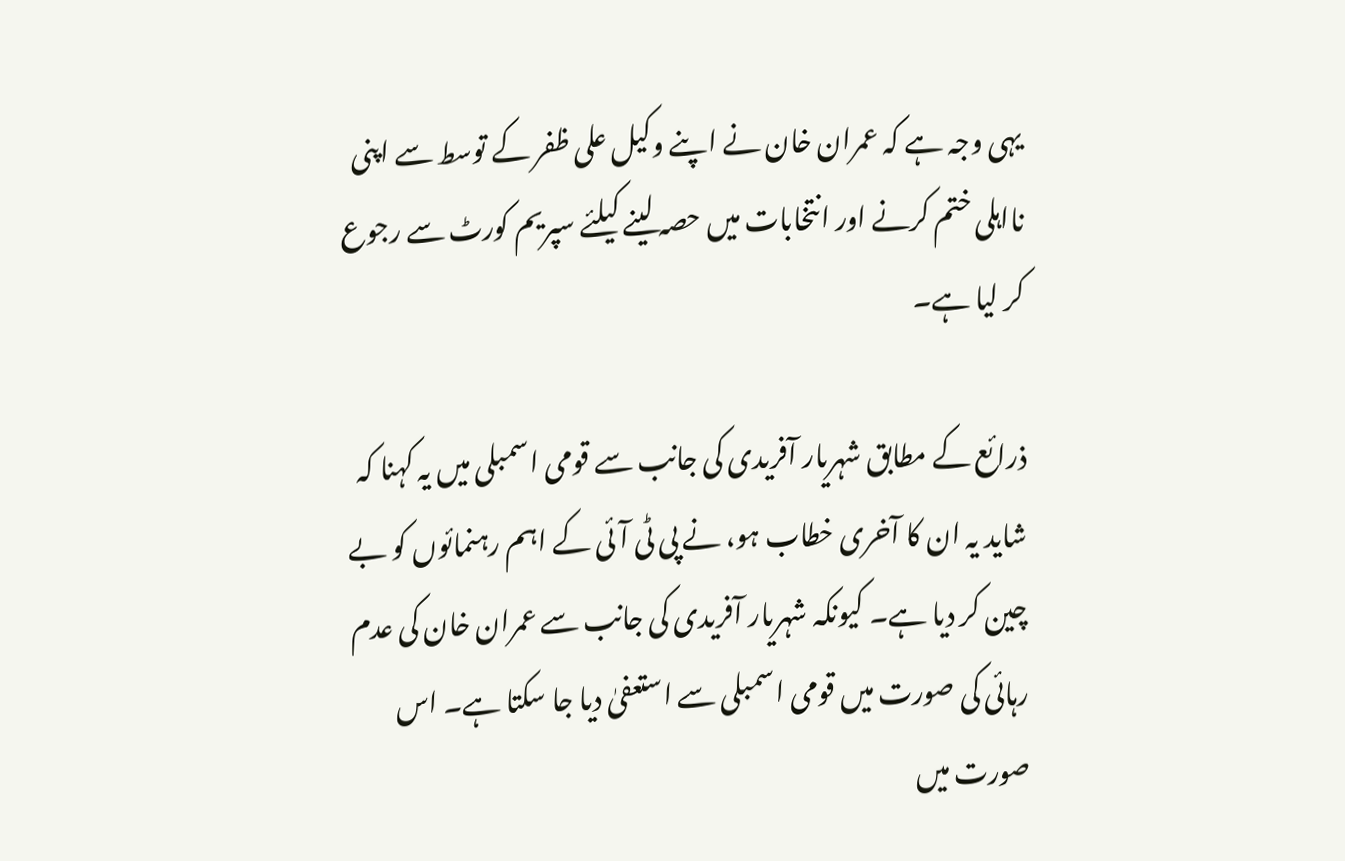یہی وجہ ہے کہ عمران خان نے اپنے وکیل علی ظفر کے توسط سے اپنی نااہلی ختم کرنے اور انتخابات میں حصہ لینے کیلئے سپریم کورٹ سے رجوع کر لیا ہے۔

ذرائع کے مطابق شہریار آفریدی کی جانب سے قومی اسمبلی میں یہ کہنا کہ شاید یہ ان کا آخری خطاب ہو، نے پی ٹی آئی کے اہم رہنمائوں کو بے چین کر دیا ہے۔ کیونکہ شہریار آفریدی کی جانب سے عمران خان کی عدم رہائی کی صورت میں قومی اسمبلی سے استعفیٰ دیا جا سکتا ہے۔ اس صورت میں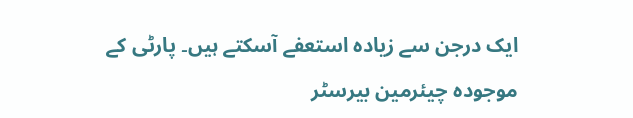ایک درجن سے زیادہ استعفے آسکتے ہیں۔ پارٹی کے موجودہ چیئرمین بیرسٹر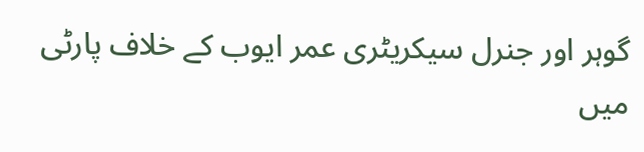گوہر اور جنرل سیکریٹری عمر ایوب کے خلاف پارٹی میں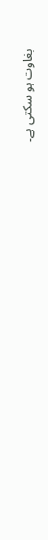بغاوت ہو سکتی ہے۔